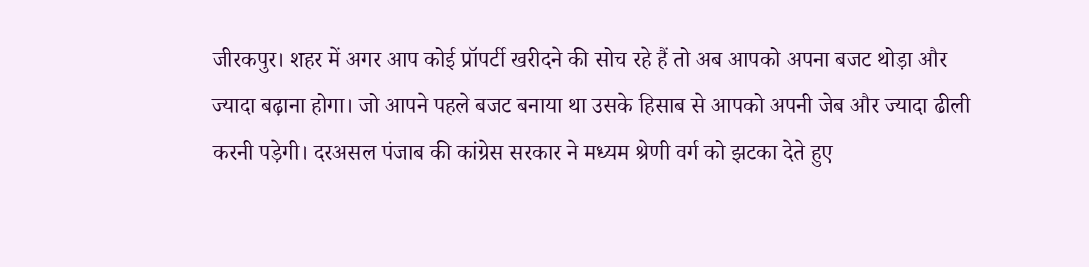जीरकपुर। शहर में अगर आप कोई प्रॉपर्टी खरीदने की सोच रहे हैं तो अब आपको अपना बजट थोड़ा और ज्यादा बढ़ाना होगा। जो आपने पहले बजट बनाया था उसके हिसाब से आपको अपनी जेब और ज्यादा ढीली करनी पड़ेगी। दरअसल पंजाब की कांग्रेस सरकार ने मध्यम श्रेणी वर्ग को झटका देते हुए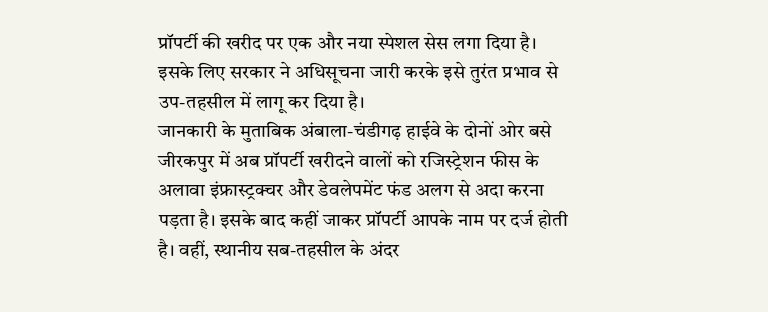प्रॉपर्टी की खरीद पर एक और नया स्पेशल सेस लगा दिया है। इसके लिए सरकार ने अधिसूचना जारी करके इसे तुरंत प्रभाव से उप-तहसील में लागू कर दिया है।
जानकारी के मुताबिक अंबाला-चंडीगढ़ हाईवे के दोनों ओर बसे जीरकपुर में अब प्रॉपर्टी खरीदने वालों को रजिस्ट्रेशन फीस के अलावा इंफ्रास्ट्रक्चर और डेवलेपमेंट फंड अलग से अदा करना पड़ता है। इसके बाद कहीं जाकर प्रॉपर्टी आपके नाम पर दर्ज होती है। वहीं, स्थानीय सब-तहसील के अंदर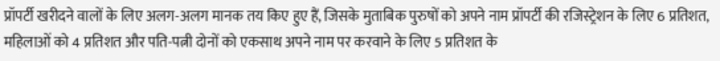प्रॉपर्टी खरीदने वालों के लिए अलग-अलग मानक तय किए हुए हैं, जिसके मुताबिक पुरुषों को अपने नाम प्रॉपर्टी की रजिस्ट्रेशन के लिए 6 प्रतिशत, महिलाओं को 4 प्रतिशत और पति-पत्नी दोनों को एकसाथ अपने नाम पर करवाने के लिए 5 प्रतिशत के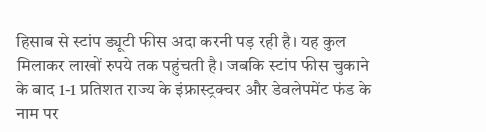हिसाब से स्टांप ड्यूटी फीस अदा करनी पड़ रही है। यह कुल मिलाकर लाखों रुपये तक पहुंचती है। जबकि स्टांप फीस चुकाने के बाद 1-1 प्रतिशत राज्य के इंफ्रास्ट्रक्चर और डेवलेपमेंट फंड के नाम पर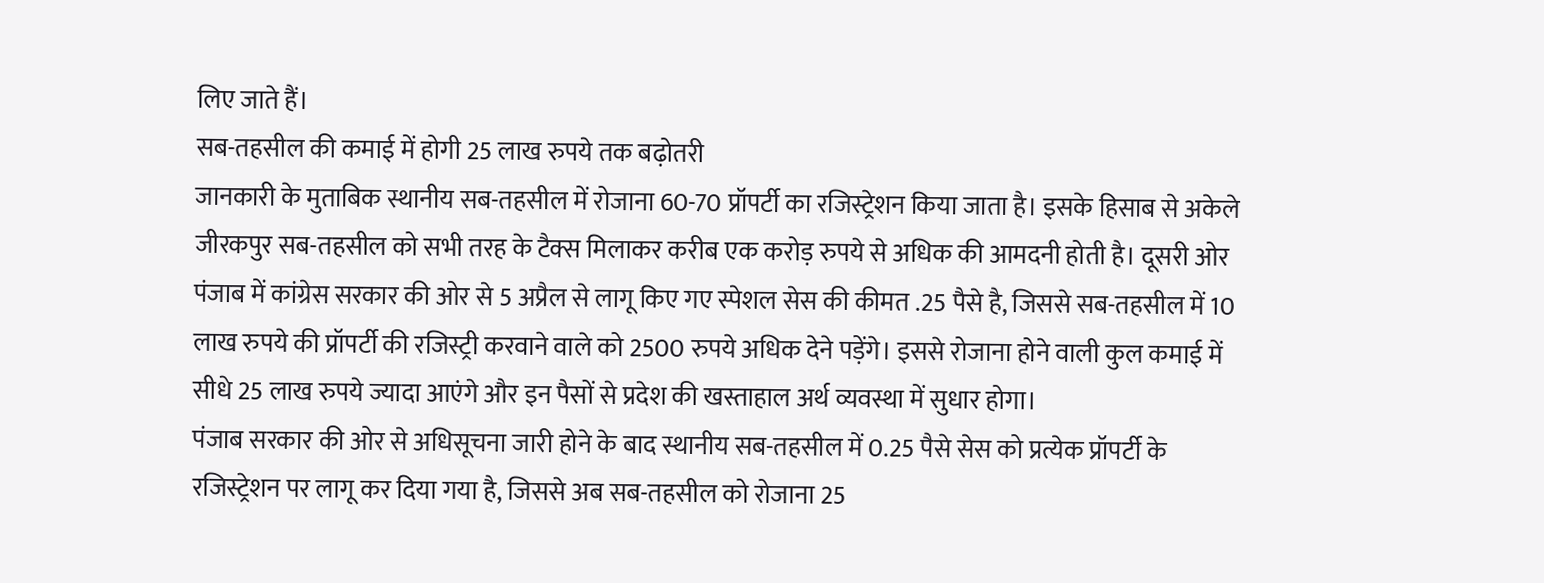लिए जाते हैं।
सब-तहसील की कमाई में होगी 25 लाख रुपये तक बढ़ोतरी
जानकारी के मुताबिक स्थानीय सब-तहसील में रोजाना 60-70 प्रॉपर्टी का रजिस्ट्रेशन किया जाता है। इसके हिसाब से अकेले जीरकपुर सब-तहसील को सभी तरह के टैक्स मिलाकर करीब एक करोड़ रुपये से अधिक की आमदनी होती है। दूसरी ओर पंजाब में कांग्रेस सरकार की ओर से 5 अप्रैल से लागू किए गए स्पेशल सेस की कीमत .25 पैसे है, जिससे सब-तहसील में 10 लाख रुपये की प्रॉपर्टी की रजिस्ट्री करवाने वाले को 2500 रुपये अधिक देने पड़ेंगे। इससे रोजाना होने वाली कुल कमाई में सीधे 25 लाख रुपये ज्यादा आएंगे और इन पैसों से प्रदेश की खस्ताहाल अर्थ व्यवस्था में सुधार होगा।
पंजाब सरकार की ओर से अधिसूचना जारी होने के बाद स्थानीय सब-तहसील में 0.25 पैसे सेस को प्रत्येक प्रॉपर्टी के रजिस्ट्रेशन पर लागू कर दिया गया है, जिससे अब सब-तहसील को रोजाना 25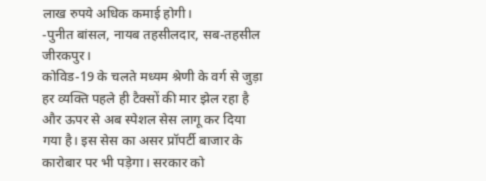लाख रुपये अधिक कमाई होगी।
-पुनीत बांसल, नायब तहसीलदार, सब-तहसील जीरकपुर।
कोविड-19 के चलते मध्यम श्रेणी के वर्ग से जुड़ा हर व्यक्ति पहले ही टैक्सों की मार झेल रहा है और ऊपर से अब स्पेशल सेस लागू कर दिया गया है। इस सेस का असर प्रॉपर्टी बाजार के कारोबार पर भी पड़ेगा। सरकार को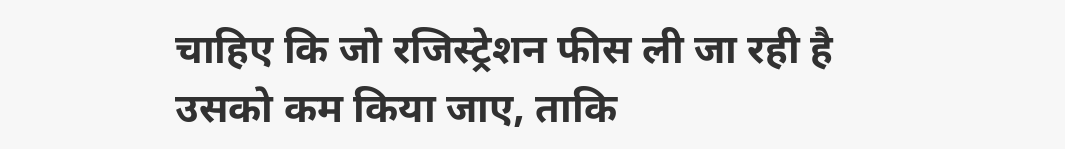चाहिए कि जो रजिस्ट्रेशन फीस ली जा रही है उसको कम किया जाए, ताकि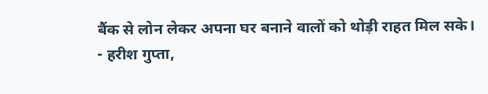बैंक से लोन लेकर अपना घर बनाने वालों को थोड़ी राहत मिल सके।
- हरीश गुप्ता,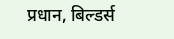प्रधान, बिल्डर्स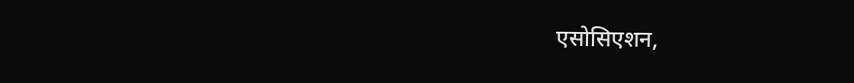एसोसिएशन,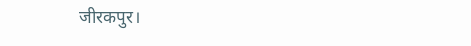जीरकपुर।